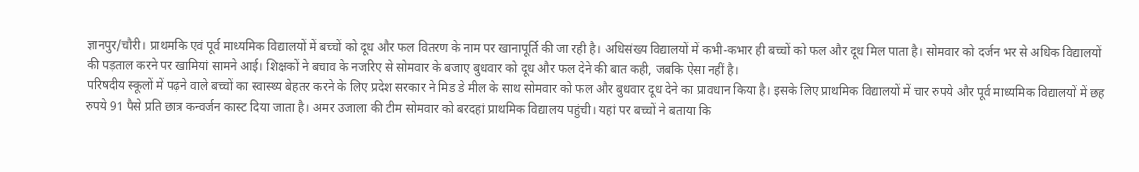ज्ञानपुर/चौरी। प्राथमकि एवं पूर्व माध्यमिक विद्यालयों में बच्चों को दूध और फल वितरण के नाम पर खानापूर्ति की जा रही है। अधिसंख्य विद्यालयों में कभी-कभार ही बच्चों को फल और दूध मिल पाता है। सोमवार को दर्जन भर से अधिक विद्यालयों की पड़ताल करने पर खामियां सामने आई। शिक्षकों ने बचाव के नजरिए से सोमवार के बजाए बुधवार को दूध और फल देने की बात कही, जबकि ऐसा नहीं है।
परिषदीय स्कूलों में पढ़ने वाले बच्चों का स्वास्थ्य बेहतर करने के लिए प्रदेश सरकार ने मिड डे मील के साथ सोमवार को फल और बुधवार दूध देने का प्रावधान किया है। इसके लिए प्राथमिक विद्यालयों में चार रुपये और पूर्व माध्यमिक विद्यालयों में छह रुपये 91 पैसे प्रति छात्र कन्वर्जन कास्ट दिया जाता है। अमर उजाला की टीम सोमवार को बरदहां प्राथमिक विद्यालय पहुंची। यहां पर बच्चों ने बताया कि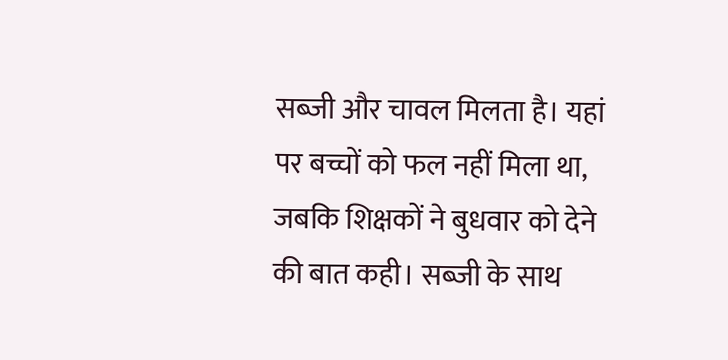सब्जी और चावल मिलता है। यहां पर बच्चों को फल नहीं मिला था, जबकि शिक्षकों ने बुधवार को देने की बात कही। सब्जी के साथ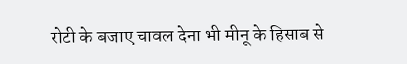रोटी के बजाए चावल देना भी मीनू के हिसाब से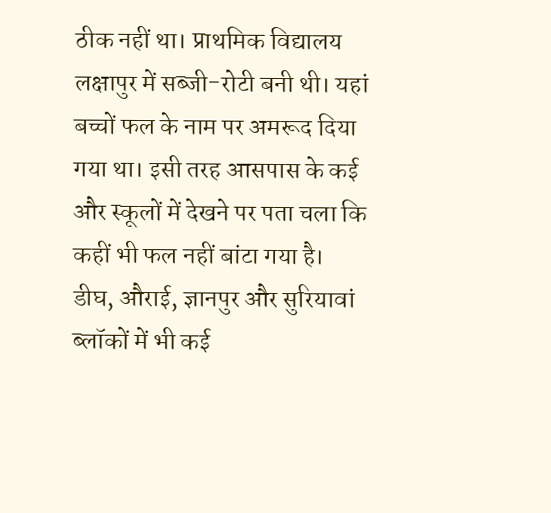ठीक नहीं था। प्राथमिक विद्यालय लक्षापुर में सब्जी-रोटी बनी थी। यहां बच्चों फल के नाम पर अमरूद दिया गया था। इसी तरह आसपास के कई और स्कूलों में देखने पर पता चला कि कहीं भी फल नहीं बांटा गया है। डीघ, औराई, ज्ञानपुर और सुरियावां ब्लॉकों में भी कई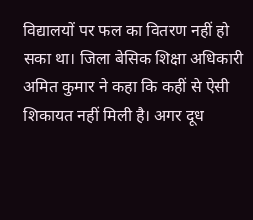विद्यालयों पर फल का वितरण नहीं हो सका था। जिला बेसिक शिक्षा अधिकारी अमित कुमार ने कहा कि कहीं से ऐसी शिकायत नहीं मिली है। अगर दूध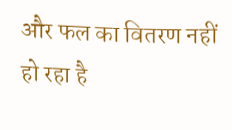और फल का वितरण नहीं हो रहा है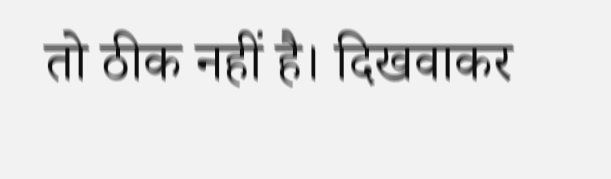तो ठीक नहीं है। दिखवाकर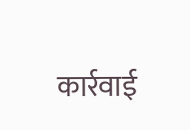कार्रवाई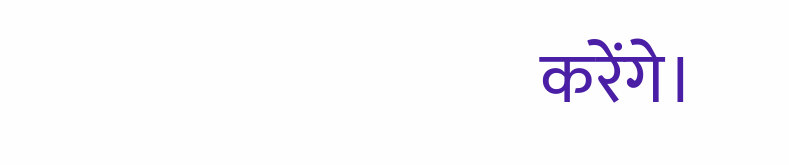करेंगे।